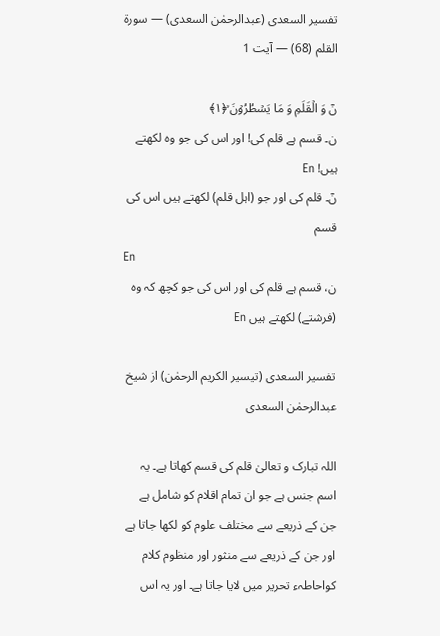تفسیر السعدی (عبدالرحمٰن السعدی) — سورۃ القلم (68) — آیت 1

نٓ وَ الۡقَلَمِ وَ مَا یَسۡطُرُوۡنَ ۙ﴿۱﴾
ن۔ قسم ہے قلم کی! اور اس کی جو وہ لکھتے ہیں! En
نٓ۔ قلم کی اور جو (اہل قلم) لکھتے ہیں اس کی قسم
En
ن، قسم ہے قلم کی اور اس کی جو کچھ کہ وه (فرشتے) لکھتے ہیں En

تفسیر السعدی (تیسیر الکریم الرحمٰن) از شیخ عبدالرحمٰن السعدی

اللہ تبارک و تعالیٰ قلم کی قسم کھاتا ہے۔ یہ اسم جنس ہے جو ان تمام اقلام کو شامل ہے جن کے ذریعے سے مختلف علوم کو لکھا جاتا ہے اور جن کے ذریعے سے منثور اور منظوم کلام کواحاطہء تحریر میں لایا جاتا ہے۔ اور یہ اس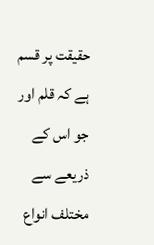حقیقت پر قسم ہے کہ قلم اور جو اس کے ذریعے سے مختلف انواع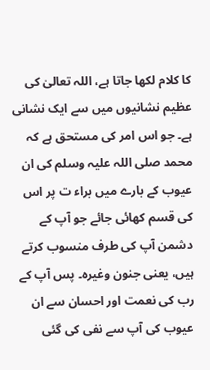کا کلام لکھا جاتا ہے، اللہ تعالیٰ کی عظیم نشانیوں میں سے ایک نشانی ہے۔ جو اس امر کی مستحق ہے کہ محمد صلی اللہ علیہ وسلم کی ان عیوب کے بارے میں براء ت پر اس کی قسم کھائی جائے جو آپ کے دشمن آپ کی طرف منسوب کرتے ہیں، یعنی جنون وغیرہ۔ پس آپ کے رب کی نعمت اور احسان سے ان عیوب کی آپ سے نفی کی گئی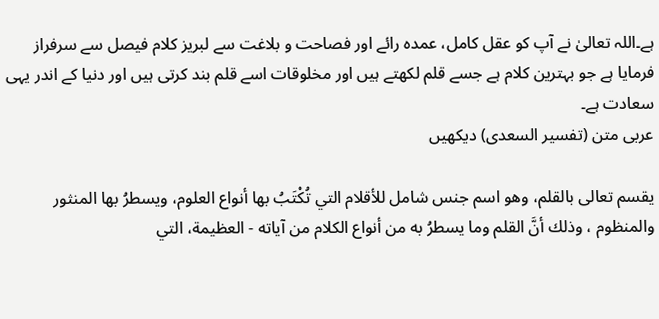ہے۔اللہ تعالیٰ نے آپ کو عقل کامل، عمدہ رائے اور فصاحت و بلاغت سے لبریز کلام فیصل سے سرفراز فرمایا ہے جو بہترین کلام ہے جسے قلم لکھتے ہیں اور مخلوقات اسے قلم بند کرتی ہیں اور دنیا کے اندر یہی سعادت ہے۔
عربی متن (تفسیر السعدی) دیکھیں

يقسم تعالى بالقلم، وهو اسم جنس شامل للأقلام التي تُكْتَبُ بها أنواع العلوم، ويسطرُ بها المنثور والمنظوم ، وذلك أنَّ القلم وما يسطرُ به من أنواع الكلام من آياته - العظيمة، التي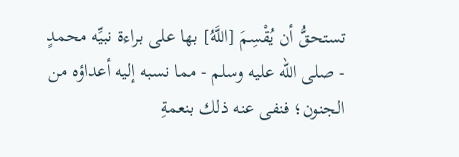تستحقُّ أن يُقْسِمَ [اللَّهُ] بها على براءة نبيِّه محمدٍ - صلى الله عليه وسلم - مما نسبه إليه أعداؤه من الجنون؛ فنفى عنه ذلك بنعمةِ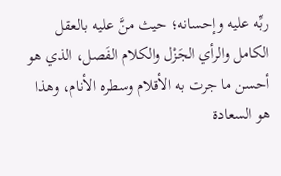ربِّه عليه وإحسانه؛ حيث منَّ عليه بالعقل الكامل والرأي الجَزْل والكلام الفَصل، الذي هو أحسن ما جرت به الأقلام وسطره الأنام، وهذا هو السعادة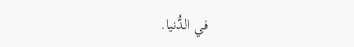في الدُّنيا.